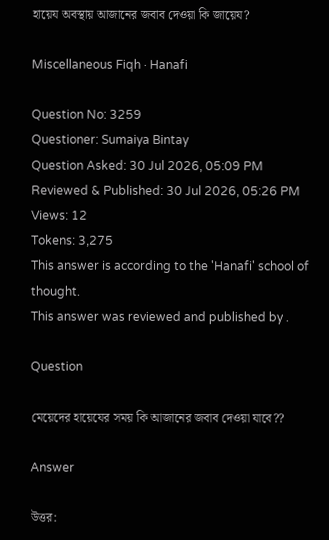হায়েয অবস্থায় আজানের জবাব দেওয়া কি জায়েয?

Miscellaneous Fiqh · Hanafi

Question No: 3259
Questioner: Sumaiya Bintay
Question Asked: 30 Jul 2026, 05:09 PM
Reviewed & Published: 30 Jul 2026, 05:26 PM
Views: 12
Tokens: 3,275
This answer is according to the 'Hanafi' school of thought.
This answer was reviewed and published by .

Question

মেয়েদের হায়েযের সময় কি আজানের জবাব দেওয়া যাবে??

Answer

উত্তর: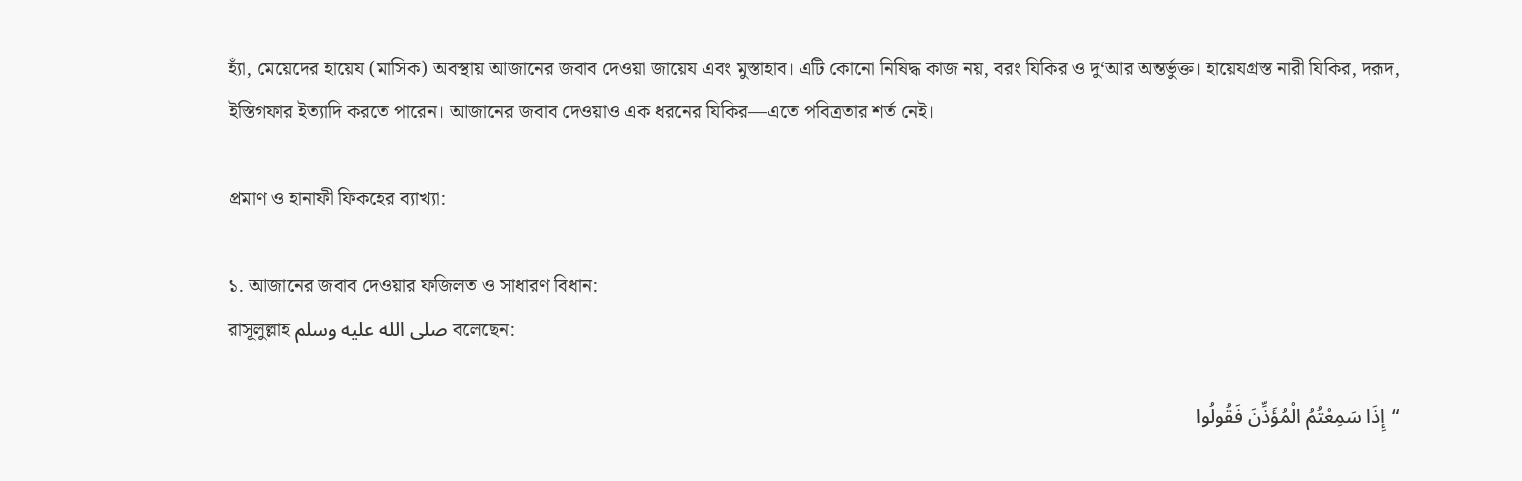হ্যাঁ, মেয়েদের হায়েয (মাসিক) অবস্থায় আজানের জবাব দেওয়া জায়েয এবং মুস্তাহাব। এটি কোনো নিষিদ্ধ কাজ নয়, বরং যিকির ও দু‘আর অন্তর্ভুক্ত। হায়েযগ্রস্ত নারী যিকির, দরূদ, ইস্তিগফার ইত্যাদি করতে পারেন। আজানের জবাব দেওয়াও এক ধরনের যিকির—এতে পবিত্রতার শর্ত নেই।

প্রমাণ ও হানাফী ফিকহের ব্যাখ্যা:

১. আজানের জবাব দেওয়ার ফজিলত ও সাধারণ বিধান:
রাসূলুল্লাহ صلى الله عليه وسلم বলেছেন:

“إِذَا سَمِعْتُمُ الْمُؤَذِّنَ فَقُولُوا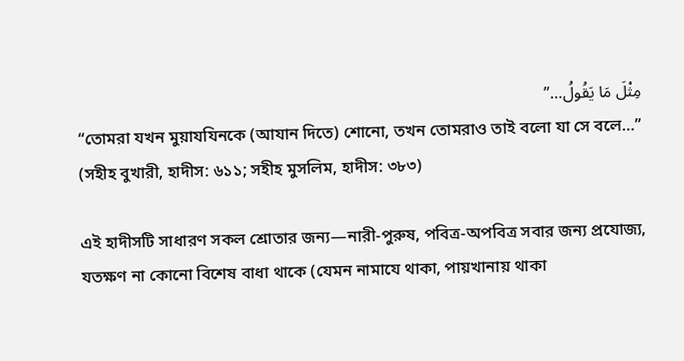مِثْلَ مَا يَقُولُ…”
“তোমরা যখন মুয়াযযিনকে (আযান দিতে) শোনো, তখন তোমরাও তাই বলো যা সে বলে…” (সহীহ বুখারী, হাদীস: ৬১১; সহীহ মুসলিম, হাদীস: ৩৮৩)

এই হাদীসটি সাধারণ সকল শ্রোতার জন্য—নারী-পুরুষ, পবিত্র-অপবিত্র সবার জন্য প্রযোজ্য, যতক্ষণ না কোনো বিশেষ বাধা থাকে (যেমন নামাযে থাকা, পায়খানায় থাকা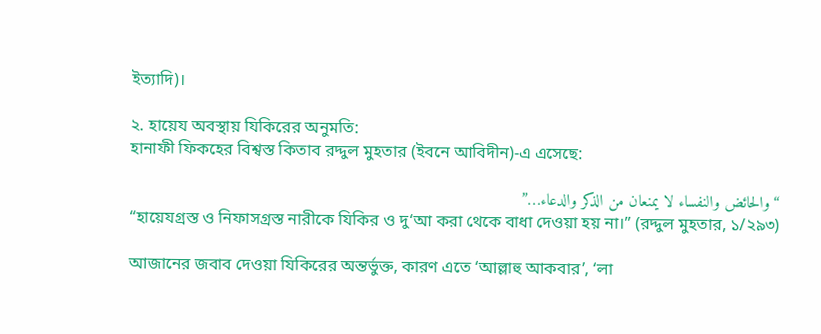ইত্যাদি)।

২. হায়েয অবস্থায় যিকিরের অনুমতি:
হানাফী ফিকহের বিশ্বস্ত কিতাব রদ্দুল মুহতার (ইবনে আবিদীন)-এ এসেছে:

“والحائض والنفساء لا يمنعان من الذكر والدعاء…”
“হায়েযগ্রস্ত ও নিফাসগ্রস্ত নারীকে যিকির ও দু‘আ করা থেকে বাধা দেওয়া হয় না।” (রদ্দুল মুহতার, ১/২৯৩)

আজানের জবাব দেওয়া যিকিরের অন্তর্ভুক্ত, কারণ এতে ‘আল্লাহু আকবার’, ‘লা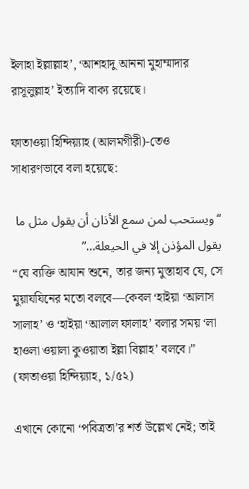ইলাহা ইল্লাল্লাহ’, ‘আশহাদু আননা মুহাম্মাদার রাসূলুল্লাহ’ ইত্যাদি বাক্য রয়েছে।

ফাতাওয়া হিন্দিয়্যাহ (আলমগীরী)-তেও সাধারণভাবে বলা হয়েছে:

“ويستحب لمن سمع الأذان أن يقول مثل ما يقول المؤذن إلا في الحيعلة…”
“যে ব্যক্তি আযান শুনে, তার জন্য মুস্তাহাব যে, সে মুয়াযযিনের মতো বলবে—কেবল ‘হাইয়া ‘আলাস সালাহ’ ও ‘হাইয়া ‘আলাল ফালাহ’ বলার সময় ‘লা হাওলা ওয়ালা কুওয়াতা ইল্লা বিল্লাহ’ বলবে।” (ফাতাওয়া হিন্দিয়্যাহ, ১/৫২)

এখানে কোনো ‘পবিত্রতা’র শর্ত উল্লেখ নেই; তাই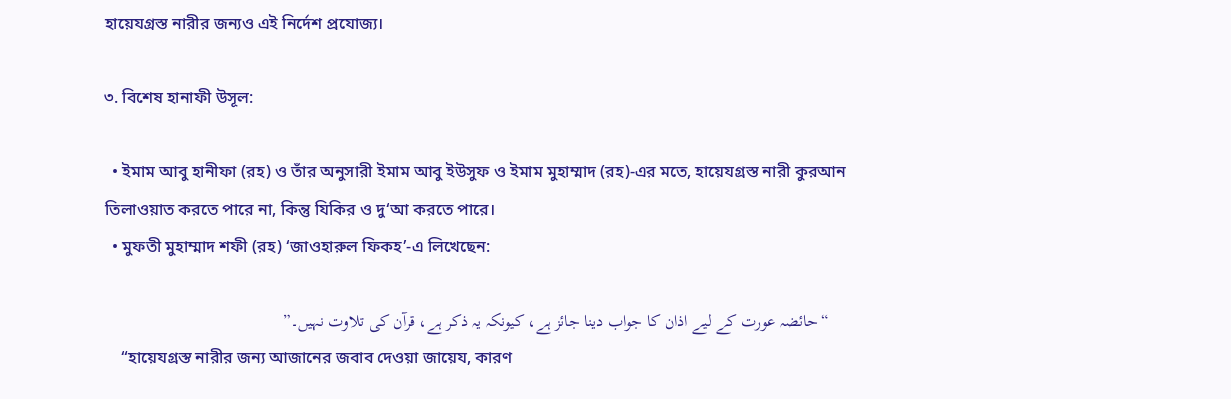হায়েযগ্রস্ত নারীর জন্যও এই নির্দেশ প্রযোজ্য।

৩. বিশেষ হানাফী উসূল:

  • ইমাম আবু হানীফা (রহ) ও তাঁর অনুসারী ইমাম আবু ইউসুফ ও ইমাম মুহাম্মাদ (রহ)-এর মতে, হায়েযগ্রস্ত নারী কুরআন তিলাওয়াত করতে পারে না, কিন্তু যিকির ও দু‘আ করতে পারে।
  • মুফতী মুহাম্মাদ শফী (রহ) ‘জাওহারুল ফিকহ’-এ লিখেছেন:

    “حائضہ عورت کے لیے اذان کا جواب دینا جائز ہے، کیونکہ یہ ذکر ہے، قرآن کی تلاوت نہیں۔”
    “হায়েযগ্রস্ত নারীর জন্য আজানের জবাব দেওয়া জায়েয, কারণ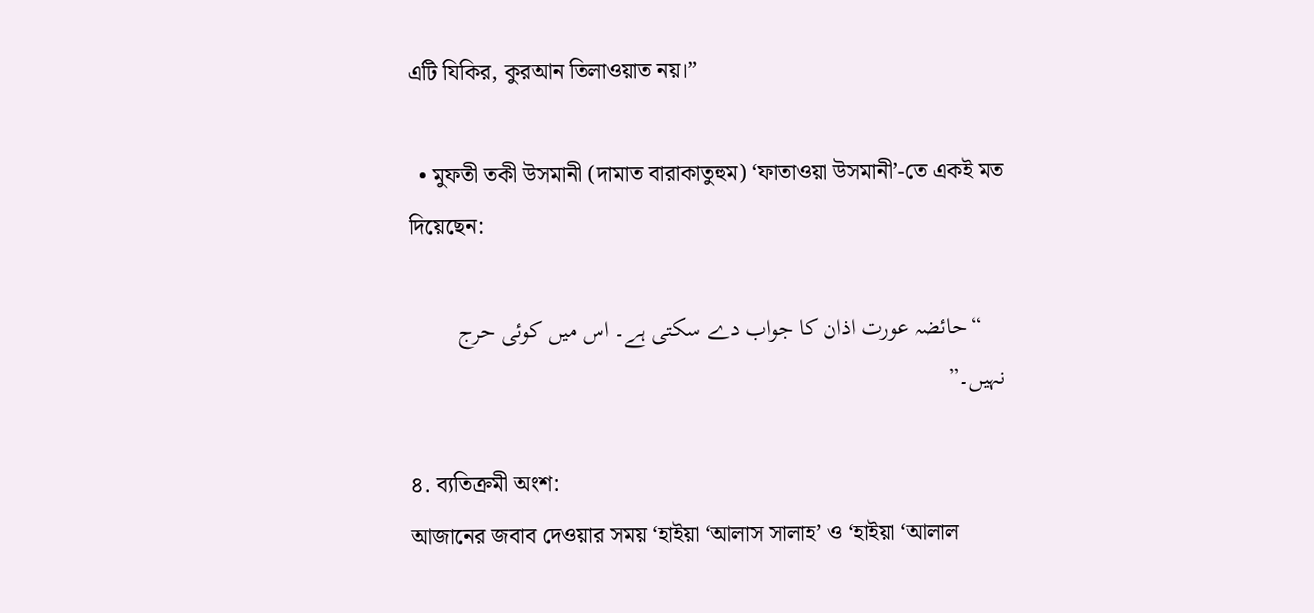এটি যিকির, কুরআন তিলাওয়াত নয়।”

  • মুফতী তকী উসমানী (দামাত বারাকাতুহুম) ‘ফাতাওয়া উসমানী’-তে একই মত দিয়েছেন:

    “حائضہ عورت اذان کا جواب دے سکتی ہے۔ اس میں کوئی حرج نہیں۔”

৪. ব্যতিক্রমী অংশ:
আজানের জবাব দেওয়ার সময় ‘হাইয়া ‘আলাস সালাহ’ ও ‘হাইয়া ‘আলাল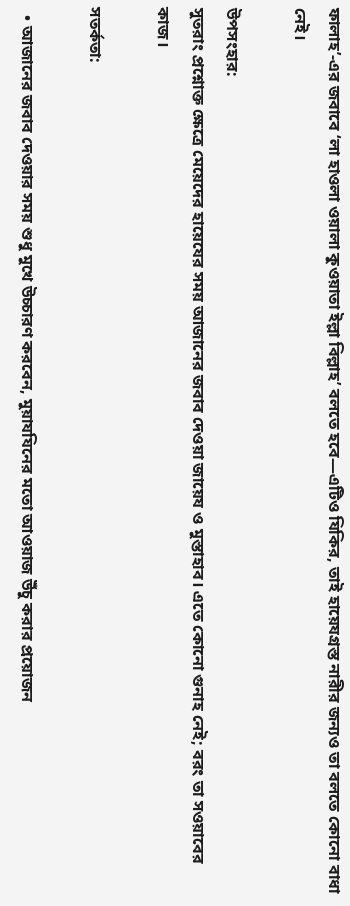ফালাহ’-এর জবাবে ‘লা হাওলা ওয়ালা কুওয়াতা ইল্লা বিল্লাহ’ বলতে হবে—এটিও যিকির, তাই হায়েযগ্রস্ত নারীর জন্যও তা বলতে কোনো বাধা নেই।

উপসংহার:
সুতরাং প্রশ্নোক্ত ক্ষেত্রে মেয়েদের হায়েযের সময় আজানের জবাব দেওয়া জায়েয ও মুস্তাহাব। এতে কোনো গুনাহ নেই; বরং তা সওয়াবের কাজ।

সতর্কতা:

  • আজানের জবাব দেওয়ার সময় শুধু মুখে উচ্চারণ করবেন, মুয়াযযিনের মতো আওয়াজ উঁচু করার প্রয়োজন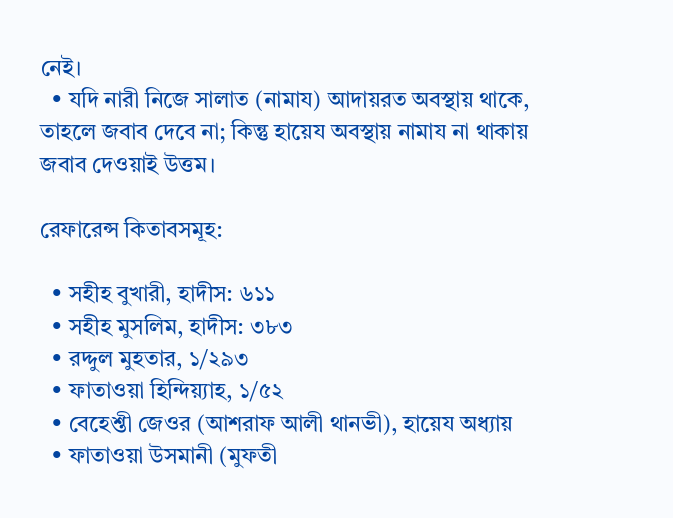নেই।
  • যদি নারী নিজে সালাত (নামায) আদায়রত অবস্থায় থাকে, তাহলে জবাব দেবে না; কিন্তু হায়েয অবস্থায় নামায না থাকায় জবাব দেওয়াই উত্তম।

রেফারেন্স কিতাবসমূহ:

  • সহীহ বুখারী, হাদীস: ৬১১
  • সহীহ মুসলিম, হাদীস: ৩৮৩
  • রদ্দুল মুহতার, ১/২৯৩
  • ফাতাওয়া হিন্দিয়্যাহ, ১/৫২
  • বেহেশ্তী জেওর (আশরাফ আলী থানভী), হায়েয অধ্যায়
  • ফাতাওয়া উসমানী (মুফতী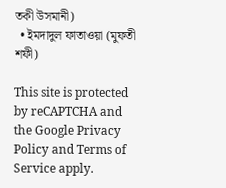তকী উসমানী)
  • ইমদাদুল ফাতাওয়া (মুফতী শফী)

This site is protected by reCAPTCHA and the Google Privacy Policy and Terms of Service apply.